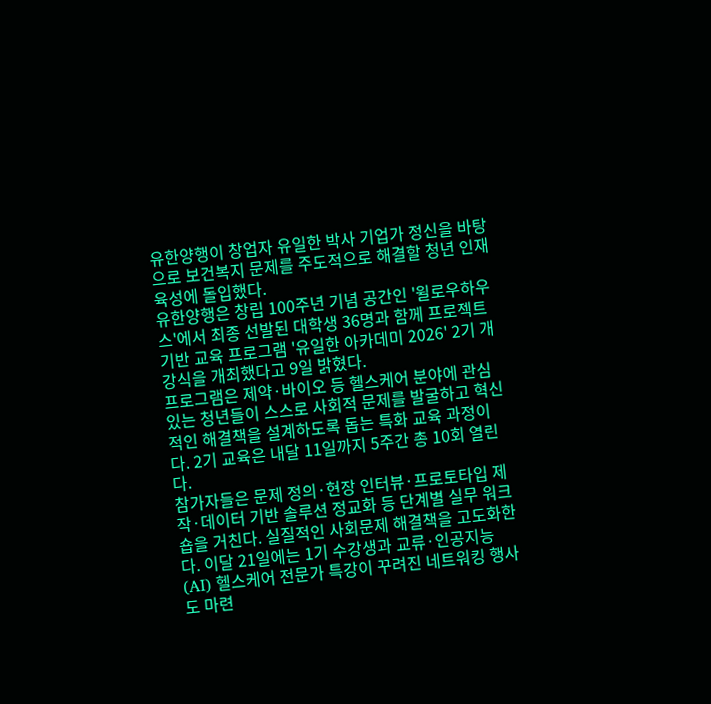유한양행이 창업자 유일한 박사 기업가 정신을 바탕으로 보건복지 문제를 주도적으로 해결할 청년 인재 육성에 돌입했다.
유한양행은 창립 100주년 기념 공간인 '윌로우하우스'에서 최종 선발된 대학생 36명과 함께 프로젝트 기반 교육 프로그램 '유일한 아카데미 2026' 2기 개강식을 개최했다고 9일 밝혔다.
프로그램은 제약·바이오 등 헬스케어 분야에 관심 있는 청년들이 스스로 사회적 문제를 발굴하고 혁신적인 해결책을 설계하도록 돕는 특화 교육 과정이다. 2기 교육은 내달 11일까지 5주간 총 10회 열린다.
참가자들은 문제 정의·현장 인터뷰·프로토타입 제작·데이터 기반 솔루션 정교화 등 단계별 실무 워크숍을 거친다. 실질적인 사회문제 해결책을 고도화한다. 이달 21일에는 1기 수강생과 교류·인공지능(AI) 헬스케어 전문가 특강이 꾸려진 네트워킹 행사도 마련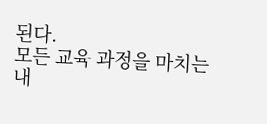된다.
모든 교육 과정을 마치는 내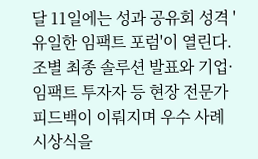달 11일에는 성과 공유회 성격 '유일한 임팩트 포럼'이 열린다. 조별 최종 솔루션 발표와 기업·임팩트 투자자 등 현장 전문가 피드백이 이뤄지며 우수 사례 시상식을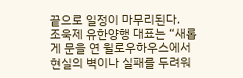끝으로 일정이 마무리된다.
조욱제 유한양행 대표는 “새롭게 문을 연 윌로우하우스에서 현실의 벽이나 실패를 두려워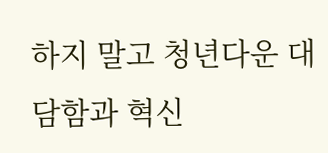하지 말고 청년다운 대담함과 혁신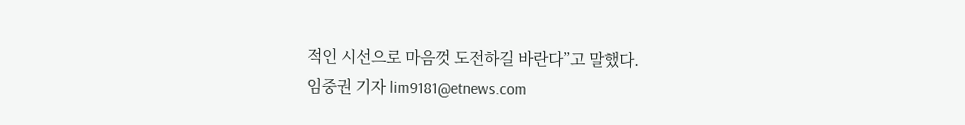적인 시선으로 마음껏 도전하길 바란다”고 말했다.
임중권 기자 lim9181@etnews.com